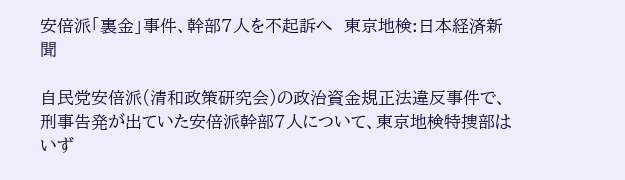安倍派「裏金」事件、幹部7人を不起訴へ  東京地検:日本経済新聞

自民党安倍派(清和政策研究会)の政治資金規正法違反事件で、刑事告発が出ていた安倍派幹部7人について、東京地検特捜部はいず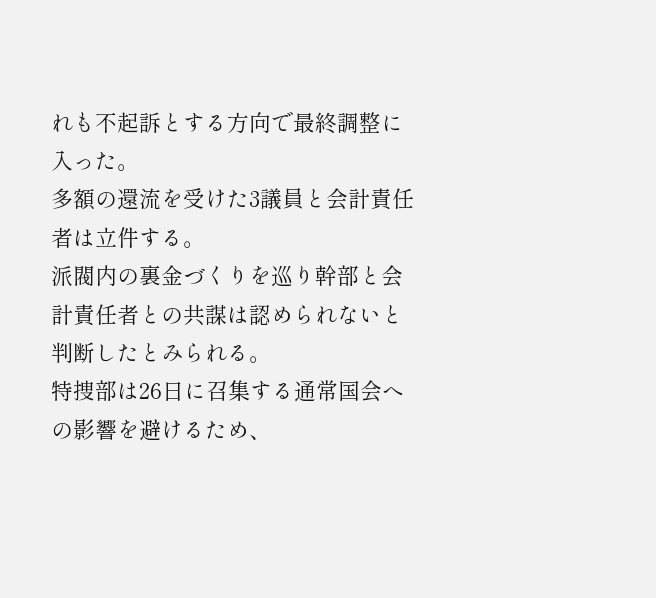れも不起訴とする方向で最終調整に入った。
多額の還流を受けた3議員と会計責任者は立件する。
派閥内の裏金づくりを巡り幹部と会計責任者との共謀は認められないと判断したとみられる。
特捜部は26日に召集する通常国会への影響を避けるため、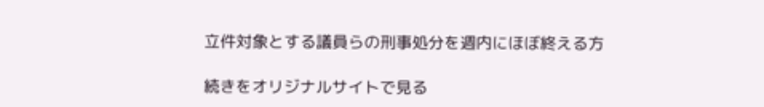立件対象とする議員らの刑事処分を週内にほぼ終える方

続きをオリジナルサイトで見る